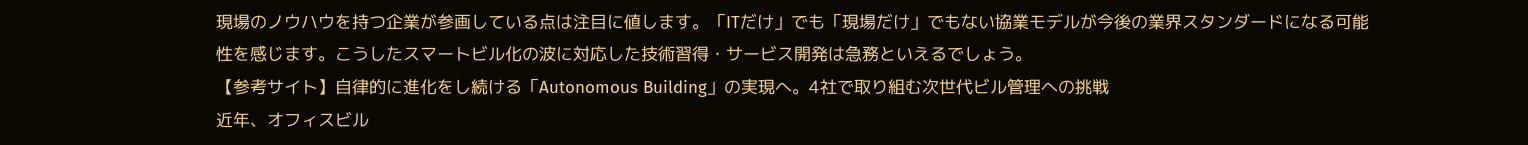現場のノウハウを持つ企業が参画している点は注目に値します。「ITだけ」でも「現場だけ」でもない協業モデルが今後の業界スタンダードになる可能性を感じます。こうしたスマートビル化の波に対応した技術習得・サービス開発は急務といえるでしょう。
【参考サイト】自律的に進化をし続ける「Autonomous Building」の実現へ。4社で取り組む次世代ビル管理への挑戦
近年、オフィスビル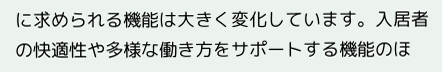に求められる機能は大きく変化しています。入居者の快適性や多様な働き方をサポートする機能のほ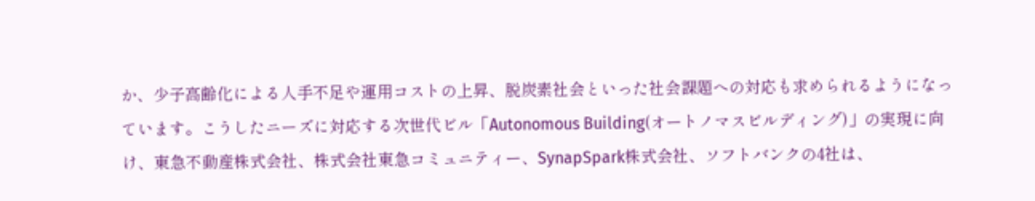か、少子高齢化による人手不足や運用コストの上昇、脱炭素社会といった社会課題への対応も求められるようになっています。こうしたニーズに対応する次世代ビル「Autonomous Building(オートノマスビルディング)」の実現に向け、東急不動産株式会社、株式会社東急コミュニティー、SynapSpark株式会社、ソフトバンクの4社は、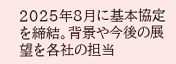2025年8月に基本協定を締結。背景や今後の展望を各社の担当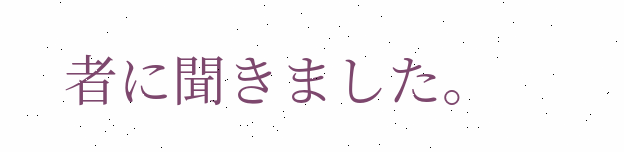者に聞きました。